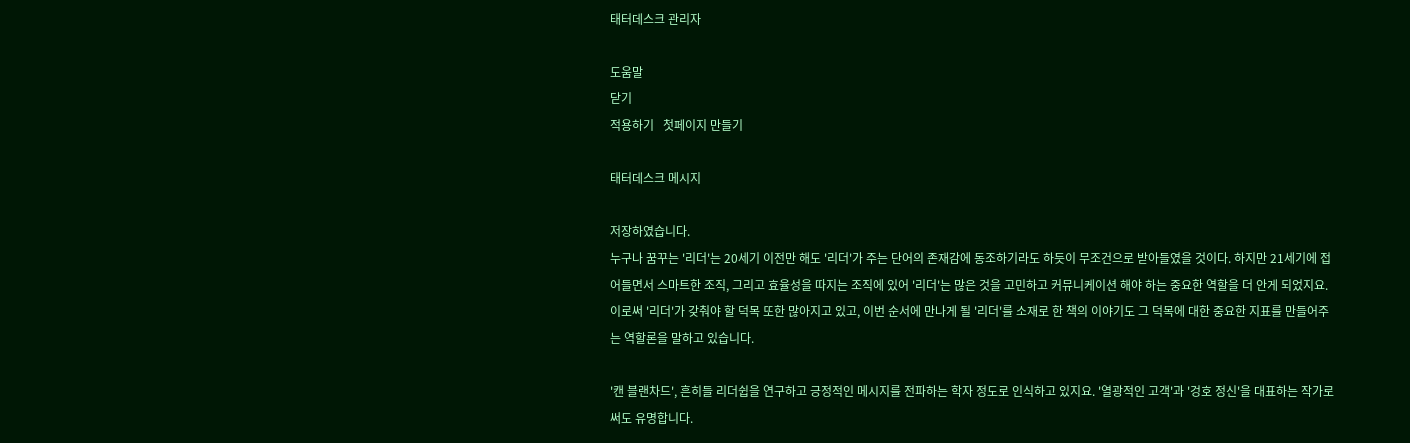태터데스크 관리자

도움말
닫기
적용하기   첫페이지 만들기

태터데스크 메시지

저장하였습니다.
누구나 꿈꾸는 '리더'는 20세기 이전만 해도 '리더'가 주는 단어의 존재감에 동조하기라도 하듯이 무조건으로 받아들였을 것이다. 하지만 21세기에 접어들면서 스마트한 조직, 그리고 효율성을 따지는 조직에 있어 '리더'는 많은 것을 고민하고 커뮤니케이션 해야 하는 중요한 역할을 더 안게 되었지요. 이로써 '리더'가 갖춰야 할 덕목 또한 많아지고 있고, 이번 순서에 만나게 될 '리더'를 소재로 한 책의 이야기도 그 덕목에 대한 중요한 지표를 만들어주는 역할론을 말하고 있습니다.

'캔 블랜차드', 흔히들 리더쉽을 연구하고 긍정적인 메시지를 전파하는 학자 정도로 인식하고 있지요. '열광적인 고객'과 '겅호 정신'을 대표하는 작가로써도 유명합니다.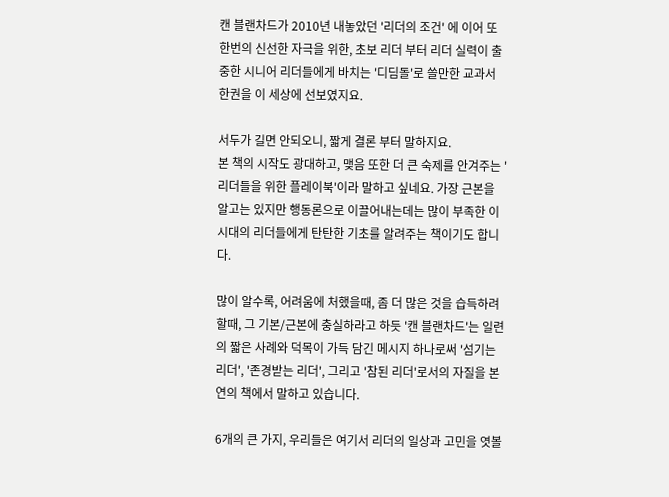캔 블랜차드가 2010년 내놓았던 '리더의 조건' 에 이어 또 한번의 신선한 자극을 위한, 초보 리더 부터 리더 실력이 출중한 시니어 리더들에게 바치는 '디딤돌'로 쓸만한 교과서 한권을 이 세상에 선보였지요.

서두가 길면 안되오니, 짧게 결론 부터 말하지요.
본 책의 시작도 광대하고, 맺음 또한 더 큰 숙제를 안겨주는 '리더들을 위한 플레이북'이라 말하고 싶네요. 가장 근본을 알고는 있지만 행동론으로 이끌어내는데는 많이 부족한 이 시대의 리더들에게 탄탄한 기초를 알려주는 책이기도 합니다.

많이 알수록, 어려움에 처했을때, 좀 더 많은 것을 습득하려 할때, 그 기본/근본에 충실하라고 하듯 '캔 블랜차드'는 일련의 짧은 사례와 덕목이 가득 담긴 메시지 하나로써 '섬기는 리더', '존경받는 리더', 그리고 '참된 리더'로서의 자질을 본연의 책에서 말하고 있습니다.

6개의 큰 가지, 우리들은 여기서 리더의 일상과 고민을 엿볼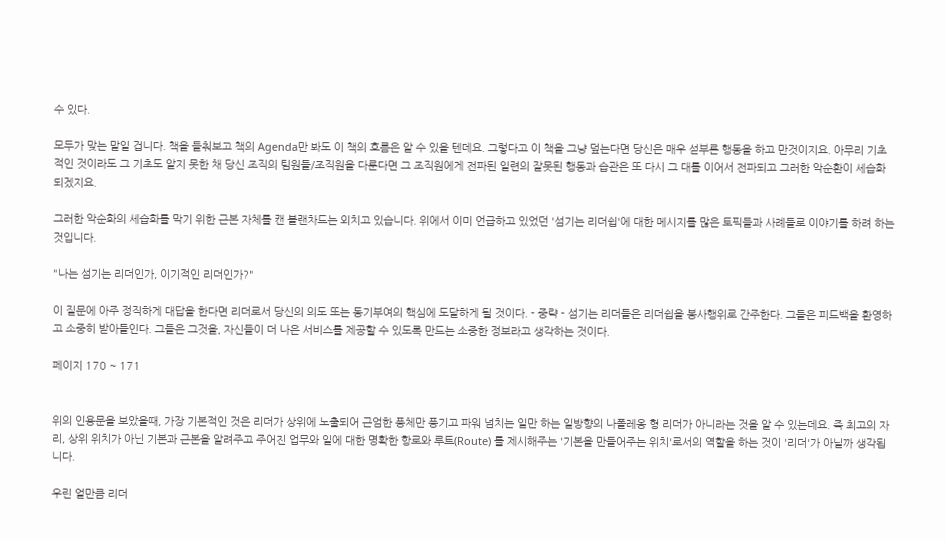수 있다.

모두가 맞는 말일 겁니다. 책을 들춰보고 책의 Agenda만 봐도 이 책의 흐름은 알 수 있을 텐데요. 그렇다고 이 책을 그냥 덮는다면 당신은 매우 섣부른 행동을 하고 만것이지요. 아무리 기초적인 것이라도 그 기초도 알지 못한 채 당신 조직의 팀원들/조직원을 다룬다면 그 조직원에게 전파된 일련의 잘못된 행동과 습관은 또 다시 그 대를 이어서 전파되고 그러한 악순환이 세습화 되겠지요.

그러한 악순화의 세습화를 막기 위한 근본 자체를 캔 블랜차드는 외치고 있습니다. 위에서 이미 언급하고 있었던 '섬기는 리더쉽'에 대한 메시지를 많은 토픽들과 사례들로 이야기를 하려 하는 것입니다.

"나는 섬기는 리더인가, 이기적인 리더인가?"

이 질문에 아주 정직하게 대답을 한다면 리더로서 당신의 의도 또는 동기부여의 핵심에 도달하게 될 것이다. - 중략 - 섬기는 리더들은 리더쉽을 봉사행위로 간주한다. 그들은 피드백을 환영하고 소중히 받아들인다. 그들은 그것을, 자신들이 더 나은 서비스를 제공할 수 있도록 만드는 소중한 정보라고 생각하는 것이다.

페이지 170 ~ 171


위의 인용문을 보았을때, 가장 기본적인 것은 리더가 상위에 노출되어 근엄한 풍체만 풍기고 파워 넘치는 일만 하는 일방향의 나폴레옹 형 리더가 아니라는 것을 알 수 있는데요. 즉 최고의 자리, 상위 위치가 아닌 기본과 근본을 알려주고 주어진 업무와 일에 대한 명확한 항로와 루트(Route) 를 제시해주는 '기본을 만들어주는 위치'로서의 역할을 하는 것이 '리더'가 아닐까 생각됩니다.

우린 얼만큼 리더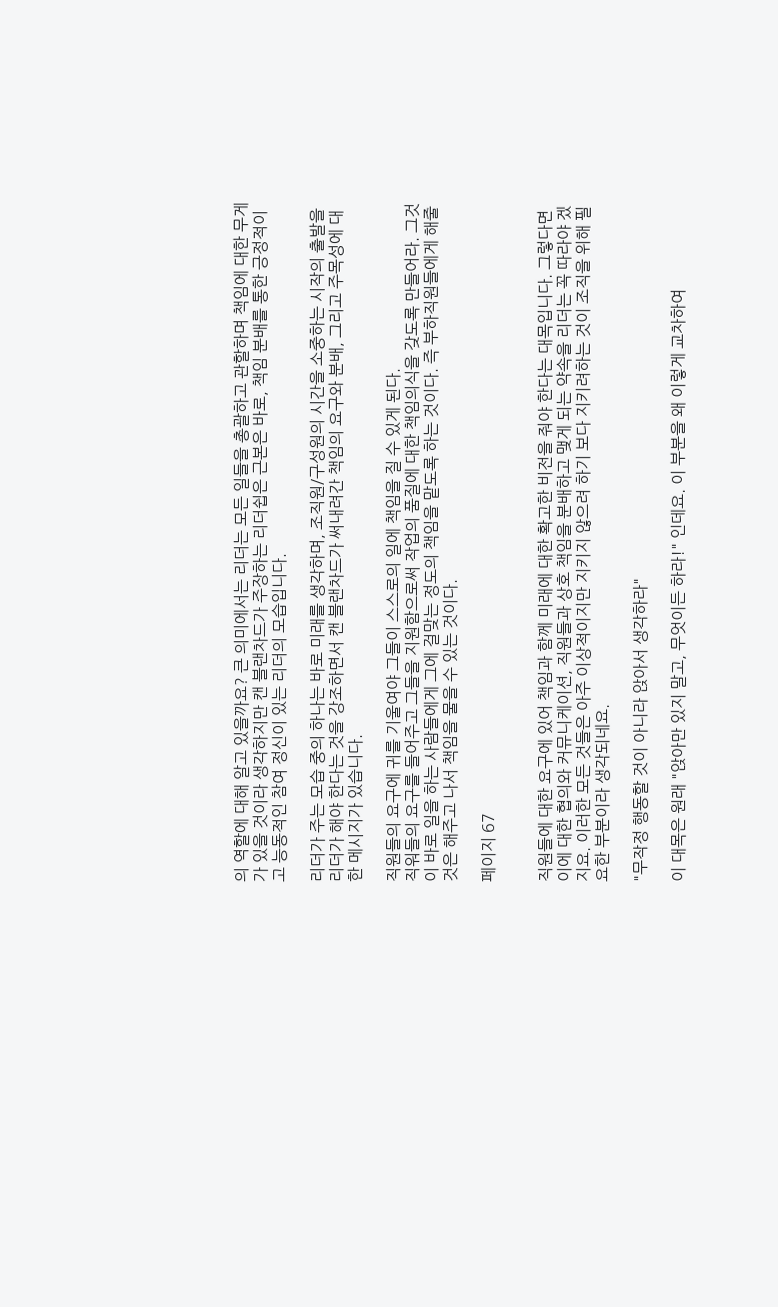의 역할에 대해 알고 있을까요? 큰 의미에서는 리더는 모든 일들을 총괄하고 관할하며 책임에 대한 무게가 있을 것이라 생각하지만 캔 블랜차드가 주장하는 리더쉽은 근본은 바로, 책임 분배를 통한 긍정적이고 능동적인 참여 정신이 있는 리더의 모습입니다.

리더가 주는 모습 중의 하나는 바로 미래를 생각하며, 조직원/구성원의 시간을 소중하는 시작의 출발을 리더가 해야 한다는 것을 강조하면서 캔 블랜차드가 써내려간 책임의 요구와 분배, 그리고 주목성에 대한 메시지가 있습니다.

직원들의 요구에 귀를 기울여야 그들이 스스로의 일에 책임을 질 수 있게 된다.
직워들의 요구를 들어주고 그들을 지원함으로써 작업의 품질에 대한 책임의식을 갖도록 만들어라. 그것이 바로 일을 하는 사람들에게 그에 걸맞는 정도의 책임을 맡도록 하는 것이다. 즉 부하직원들에게 해줄 것은 해주고 나서 책임을 물을 수 있는 것이다.

페이지 67


직원들에 대한 요구에 있어 책임과 함께 미래에 대한 확고한 비전을 줘야 한다는 대목입니다. 그렇다면 이에 대한 협의와 커뮤니케이션, 직원들과 상호 책임을 분배하고 맺게 되는 약속을 리더는 꼭 따라야 겠지요. 이러한 모든 것들은 아주 이상적이지만 지키지 않으려 하기 보다 지키려하는 것이 조직을 위해 필요한 부분이라 생각되네요.

"무작정 행동할 것이 아니라 앉아서 생각하라"

이 대목은 원래 "앉아만 있지 말고, 무엇이든 하라!" 인데요. 이 부분을 왜 이렇게 교차하여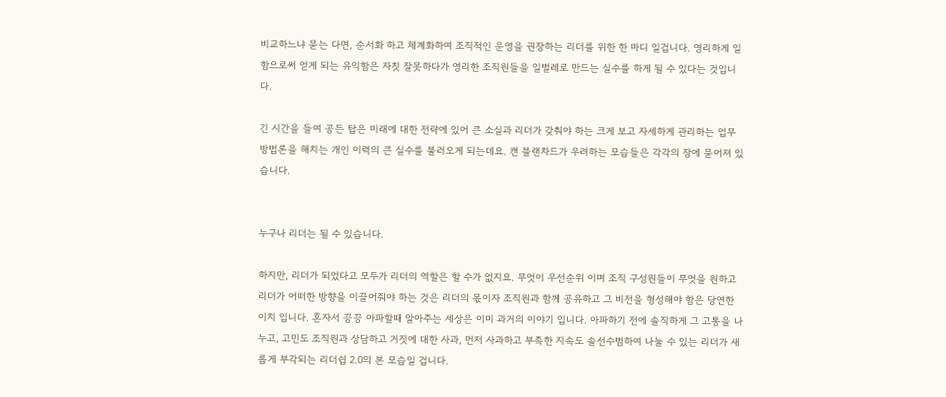비교하느냐 묻는 다면, 순서화 하고 체계화하여 조직적인 운영을 권장하는 리더를 위한 한 마디 일겁니다. 영리하게 일함으로써 얻게 되는 유익함은 자칫 잘못하다가 영리한 조직원들을 일벌레로 만드는 실수를 하게 될 수 있다는 것입니다.

긴 시간을 들여 공든 탑은 미래에 대한 전략에 있어 큰 소실과 리더가 갖춰야 하는 크게 보고 자세하게 관리하는 업무 방법론을 해치는 개인 이력의 큰 실수를 불러오게 되는데요. 캔 블랜차드가 우려하는 모습들은 각각의 장에 묻어져 있습니다.


누구나 리더는 될 수 있습니다.

하지만, 리더가 되었다고 모두가 리더의 역할은 할 수가 없지요. 무엇이 우선순위 이며 조직 구성원들이 무엇을 원하고 리더가 어떠한 방향을 이끌어줘야 하는 것은 리더의 몫이자 조직원과 함께 공유하고 그 비전을 형성해야 함은 당연한 이치 입니다. 혼자서 끙끙 아파할때 알아주는 세상은 이미 과거의 이야기 입니다. 아파하기 전에 솔직하게 그 고통을 나누고, 고민도 조직원과 상담하고 거짓에 대한 사과, 먼저 사과하고 부족한 지속도 솔선수범하여 나눌 수 있는 리더가 새롭게 부각되는 리더쉽 2.0의 본 모습일 겁니다.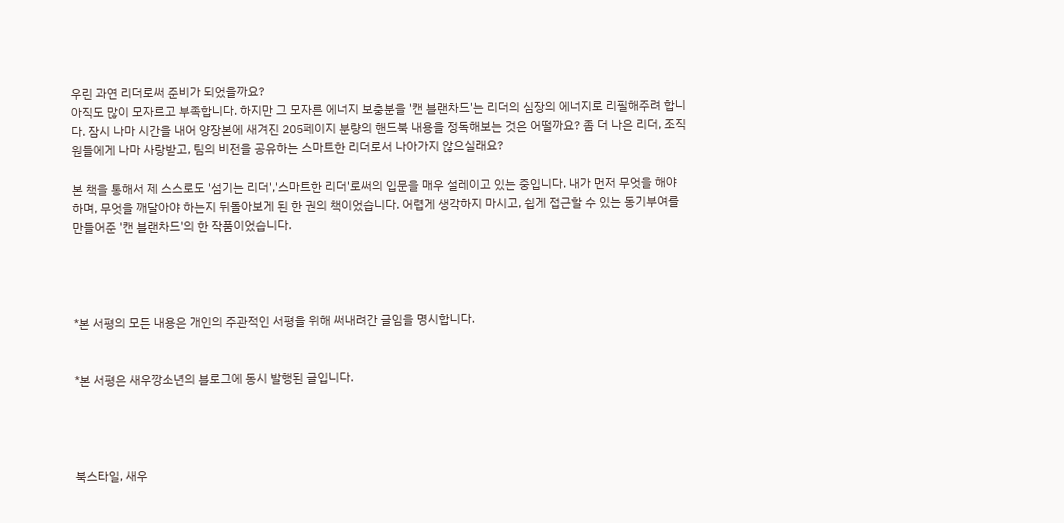우린 과연 리더로써 준비가 되었을까요?
아직도 많이 모자르고 부족합니다. 하지만 그 모자른 에너지 보충분을 '캔 블랜차드'는 리더의 심장의 에너지로 리필해주려 합니다. 잠시 나마 시간을 내어 양장본에 새겨진 205페이지 분량의 핸드북 내용을 정독해보는 것은 어떨까요? 좀 더 나은 리더, 조직원들에게 나마 사랑받고, 팀의 비전을 공유하는 스마트한 리더로서 나아가지 않으실래요?

본 책을 통해서 제 스스로도 '섬기는 리더','스마트한 리더'로써의 입문을 매우 설레이고 있는 중입니다. 내가 먼저 무엇을 해야 하며, 무엇을 깨달아야 하는지 뒤돌아보게 된 한 권의 책이었습니다. 어렵게 생각하지 마시고, 쉽게 접근할 수 있는 동기부여를 만들어준 '캔 블랜차드'의 한 작품이었습니다.




*본 서평의 모든 내용은 개인의 주관적인 서평을 위해 써내려간 글임을 명시합니다.


*본 서평은 새우깡소년의 블로그에 동시 발행된 글입니다.




북스타일, 새우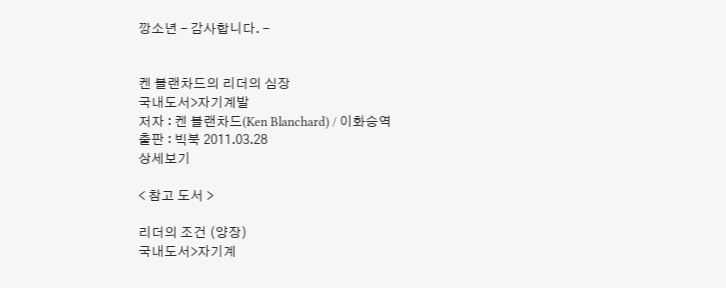깡소년 - 감사합니다. -


켄 블랜차드의 리더의 심장
국내도서>자기계발
저자 : 켄 블랜차드(Ken Blanchard) / 이화승역
출판 : 빅북 2011.03.28
상세보기

< 참고 도서 >

리더의 조건 (양장)
국내도서>자기계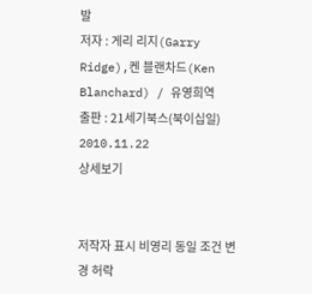발
저자 : 게리 리지(Garry Ridge),켄 블랜차드(Ken Blanchard) / 유영희역
출판 : 21세기북스(북이십일) 2010.11.22
상세보기


저작자 표시 비영리 동일 조건 변경 허락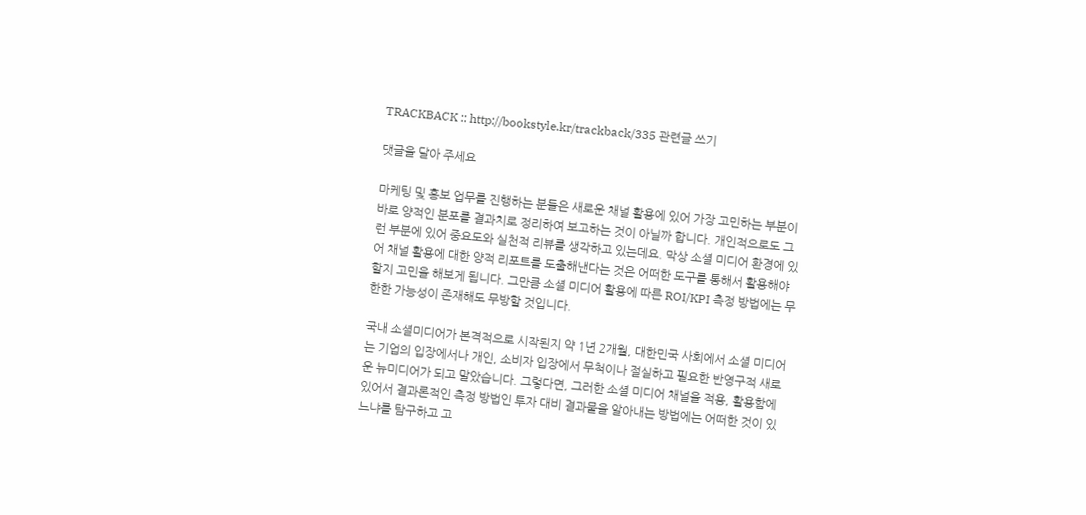TRACKBACK :: http://bookstyle.kr/trackback/335 관련글 쓰기

댓글을 달아 주세요

마케팅 및 홍보 업무를 진행하는 분들은 새로운 채널 활용에 있어 가장 고민하는 부분이 바로 양적인 분포를 결과치로 정리하여 보고하는 것이 아닐까 합니다. 개인적으로도 그런 부분에 있어 중요도와 실천적 리뷰를 생각하고 있는데요. 막상 소셜 미디어 환경에 있어 채널 활용에 대한 양적 리포트를 도출해낸다는 것은 어떠한 도구를 통해서 활용해야 할지 고민을 해보게 됩니다. 그만큼 소셜 미디어 활용에 따른 ROI/KPI 측정 방법에는 무한한 가능성이 존재해도 무방할 것입니다.

국내 소셜미디어가 본격적으로 시작된지 약 1년 2개월, 대한민국 사회에서 소셜 미디어는 기업의 입장에서나 개인, 소비자 입장에서 무척이나 절실하고 필요한 반영구적 새로운 뉴미디어가 되고 말았습니다. 그렇다면, 그러한 소셜 미디어 채널을 적용, 활용함에 있어서 결과론적인 측정 방법인 투자 대비 결과물을 알아내는 방법에는 어떠한 것이 있느냐를 탐구하고 고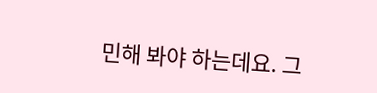민해 봐야 하는데요. 그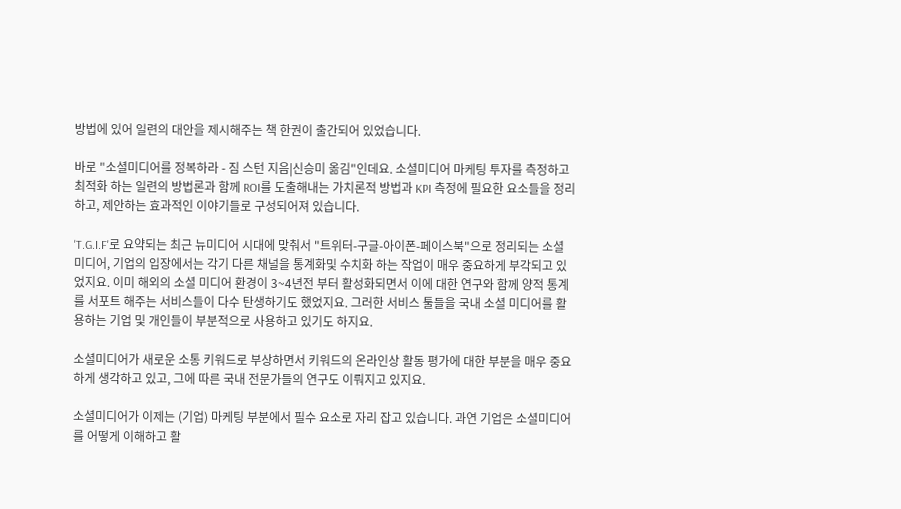방법에 있어 일련의 대안을 제시해주는 책 한권이 출간되어 있었습니다.

바로 "소셜미디어를 정복하라 - 짐 스턴 지음|신승미 옮김"인데요. 소셜미디어 마케팅 투자를 측정하고 최적화 하는 일련의 방법론과 함께 ROI를 도출해내는 가치론적 방법과 KPI 측정에 필요한 요소들을 정리하고, 제안하는 효과적인 이야기들로 구성되어져 있습니다.

'T.G.I.F'로 요약되는 최근 뉴미디어 시대에 맞춰서 "트위터-구글-아이폰-페이스북"으로 정리되는 소셜 미디어, 기업의 입장에서는 각기 다른 채널을 통계화및 수치화 하는 작업이 매우 중요하게 부각되고 있었지요. 이미 해외의 소셜 미디어 환경이 3~4년전 부터 활성화되면서 이에 대한 연구와 함께 양적 통계를 서포트 해주는 서비스들이 다수 탄생하기도 했었지요. 그러한 서비스 툴들을 국내 소셜 미디어를 활용하는 기업 및 개인들이 부분적으로 사용하고 있기도 하지요.

소셜미디어가 새로운 소통 키워드로 부상하면서 키워드의 온라인상 활동 평가에 대한 부분을 매우 중요하게 생각하고 있고, 그에 따른 국내 전문가들의 연구도 이뤄지고 있지요.

소셜미디어가 이제는 (기업) 마케팅 부분에서 필수 요소로 자리 잡고 있습니다. 과연 기업은 소셜미디어를 어떻게 이해하고 활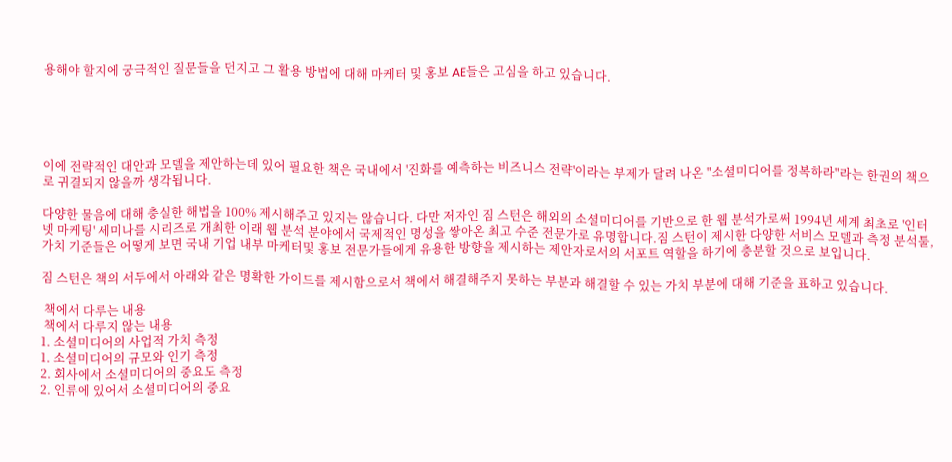용해야 할지에 궁극적인 질문들을 던지고 그 활용 방법에 대해 마케터 및 홍보 AE들은 고심을 하고 있습니다.





이에 전략적인 대안과 모델을 제안하는데 있어 필요한 책은 국내에서 '진화를 예측하는 비즈니스 전략'이라는 부제가 달려 나온 "소셜미디어를 정복하라"라는 한권의 책으로 귀결되지 않을까 생각됩니다.

다양한 물음에 대해 충실한 해법을 100% 제시해주고 있지는 않습니다. 다만 저자인 짐 스턴은 해외의 소셜미디어를 기반으로 한 웹 분석가로써 1994년 세계 최초로 '인터넷 마케팅' 세미나를 시리즈로 개최한 이래 웹 분석 분야에서 국제적인 명성을 쌓아온 최고 수준 전문가로 유명합니다.짐 스턴이 제시한 다양한 서비스 모델과 측정 분석툴, 가치 기준들은 어떻게 보면 국내 기업 내부 마케터및 홍보 전문가들에게 유용한 방향을 제시하는 제안자로서의 서포트 역할을 하기에 충분할 것으로 보입니다.

짐 스턴은 책의 서두에서 아래와 같은 명확한 가이드를 제시함으로서 책에서 해결해주지 못하는 부분과 해결할 수 있는 가치 부분에 대해 기준을 표하고 있습니다.

 책에서 다루는 내용
 책에서 다루지 않는 내용
1. 소셜미디어의 사업적 가치 측정
1. 소셜미디어의 규모와 인기 측정
2. 회사에서 소셜미디어의 중요도 측정
2. 인류에 있어서 소셜미디어의 중요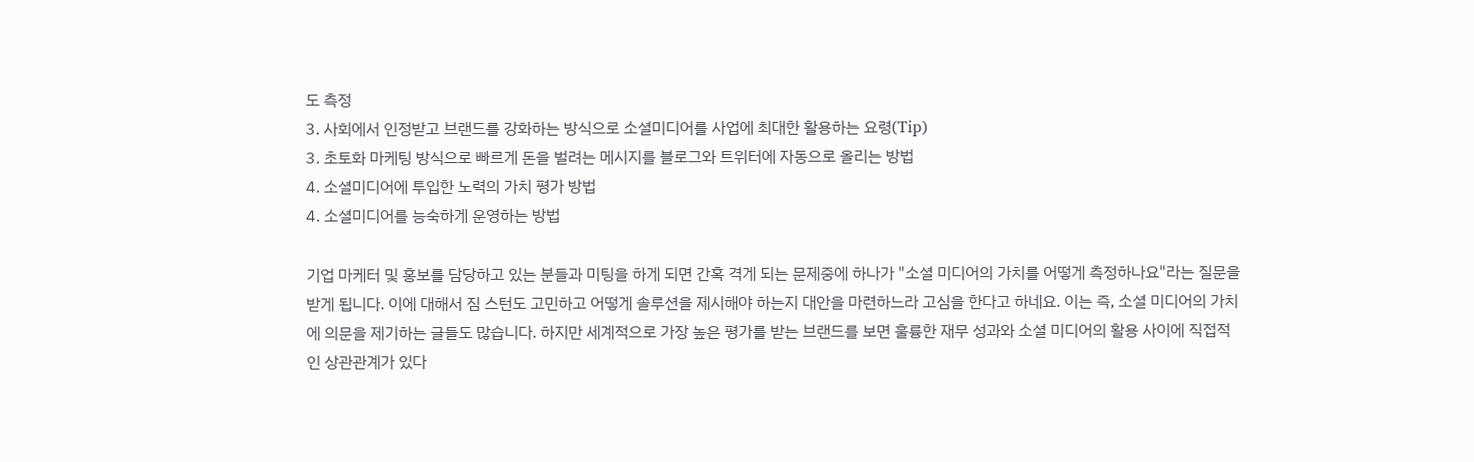도 측정
3. 사회에서 인정받고 브랜드를 강화하는 방식으로 소셜미디어를 사업에 최대한 활용하는 요령(Tip)
3. 초토화 마케팅 방식으로 빠르게 돈을 벌려는 메시지를 블로그와 트위터에 자동으로 올리는 방법
4. 소셜미디어에 투입한 노력의 가치 평가 방법
4. 소셜미디어를 능숙하게 운영하는 방법

기업 마케터 및 홍보를 담당하고 있는 분들과 미팅을 하게 되면 간혹 격게 되는 문제중에 하나가 "소셜 미디어의 가치를 어떻게 측정하나요"라는 질문을 받게 됩니다. 이에 대해서 짐 스턴도 고민하고 어떻게 솔루션을 제시해야 하는지 대안을 마련하느라 고심을 한다고 하네요. 이는 즉, 소셜 미디어의 가치에 의문을 제기하는 글들도 많습니다. 하지만 세계적으로 가장 높은 평가를 받는 브랜드를 보면 훌륭한 재무 성과와 소셜 미디어의 활용 사이에 직접적인 상관관계가 있다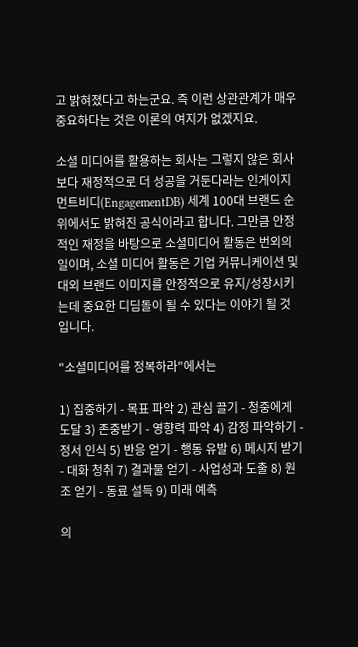고 밝혀졌다고 하는군요. 즉 이런 상관관계가 매우 중요하다는 것은 이론의 여지가 없겠지요.

소셜 미디어를 활용하는 회사는 그렇지 않은 회사보다 재정적으로 더 성공을 거둔다라는 인게이지먼트비디(EngagementDB) 세계 100대 브랜드 순위에서도 밝혀진 공식이라고 합니다. 그만큼 안정적인 재정을 바탕으로 소셜미디어 활동은 번외의 일이며, 소셜 미디어 활동은 기업 커뮤니케이션 및 대외 브랜드 이미지를 안정적으로 유지/성장시키는데 중요한 디딤돌이 될 수 있다는 이야기 될 것 입니다.

"소셜미디어를 정복하라"에서는

1) 집중하기 - 목표 파악 2) 관심 끌기 - 청중에게 도달 3) 존중받기 - 영향력 파악 4) 감정 파악하기 - 정서 인식 5) 반응 얻기 - 행동 유발 6) 메시지 받기 - 대화 청취 7) 결과물 얻기 - 사업성과 도출 8) 원조 얻기 - 동료 설득 9) 미래 예측

의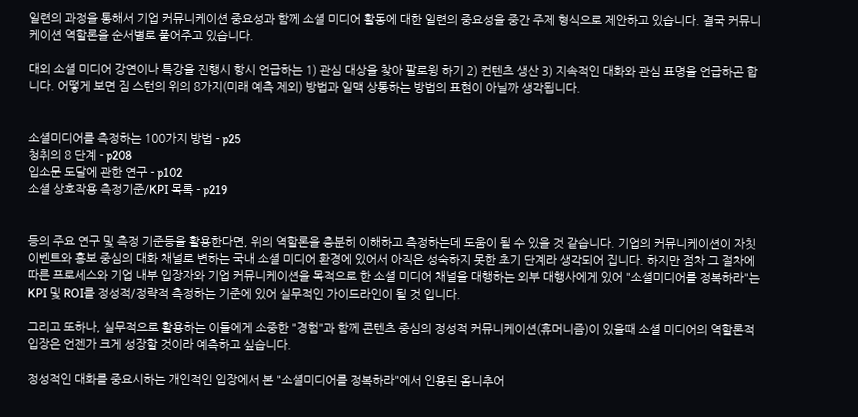일련의 과정을 통해서 기업 커뮤니케이션 중요성과 함께 소셜 미디어 활동에 대한 일련의 중요성을 중간 주제 형식으로 제안하고 있습니다. 결국 커뮤니케이션 역할론을 순서별로 풀어주고 있습니다.

대외 소셜 미디어 강연이나 특강을 진행시 항시 언급하는 1) 관심 대상을 찾아 팔로윙 하기 2) 컨텐츠 생산 3) 지속적인 대화와 관심 표명을 언급하곤 합니다. 어떻게 보면 짐 스턴의 위의 8가지(미래 예측 제외) 방법과 일맥 상통하는 방법의 표현이 아닐까 생각됩니다.


소셜미디어를 측정하는 100가지 방법 - p25
청취의 8 단계 - p208
입소문 도달에 관한 연구 - p102
소셜 상호작용 측정기준/KPI 목록 - p219


등의 주요 연구 및 측정 기준등을 활용한다면, 위의 역할론을 충분히 이해하고 측정하는데 도움이 될 수 있을 것 같습니다. 기업의 커뮤니케이션이 자칫 이벤트와 홍보 중심의 대화 채널로 변하는 국내 소셜 미디어 환경에 있어서 아직은 성숙하지 못한 초기 단계라 생각되어 집니다. 하지만 점차 그 절차에 따른 프로세스와 기업 내부 입장자와 기업 커뮤니케이션을 목적으로 한 소셜 미디어 채널을 대행하는 외부 대행사에게 있어 "소셜미디어를 정복하라"는 KPI 및 ROI를 정성적/정략적 측정하는 기준에 있어 실무적인 가이드라인이 될 것 입니다.

그리고 또하나, 실무적으로 활용하는 이들에게 소중한 "경험"과 함께 콘텐츠 중심의 정성적 커뮤니케이션(휴머니즘)이 있을때 소셜 미디어의 역할론적 입장은 언젠가 크게 성장할 것이라 예측하고 싶습니다.

정성적인 대화를 중요시하는 개인적인 입장에서 본 "소셜미디어를 정복하라"에서 인용된 옴니추어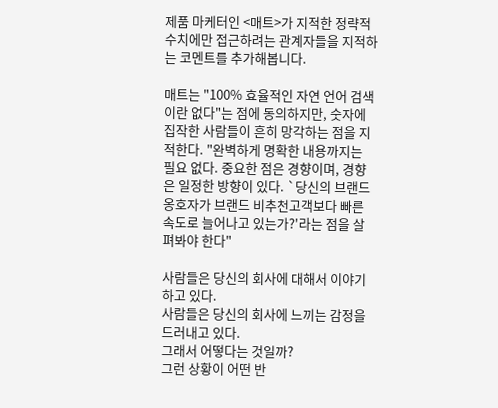제품 마케터인 <매트>가 지적한 정략적 수치에만 접근하려는 관계자들을 지적하는 코멘트를 추가해봅니다.

매트는 "100% 효율적인 자연 언어 검색이란 없다"는 점에 동의하지만, 숫자에 집작한 사람들이 흔히 망각하는 점을 지적한다. "완벽하게 명확한 내용까지는 필요 없다. 중요한 점은 경향이며, 경향은 일정한 방향이 있다. `당신의 브랜드 옹호자가 브랜드 비추천고객보다 빠른 속도로 늘어나고 있는가?'라는 점을 살펴봐야 한다"

사람들은 당신의 회사에 대해서 이야기하고 있다.
사람들은 당신의 회사에 느끼는 감정을 드러내고 있다.
그래서 어떻다는 것일까?
그런 상황이 어떤 반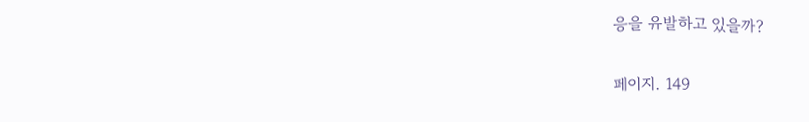응을 유발하고 있을까?

페이지. 149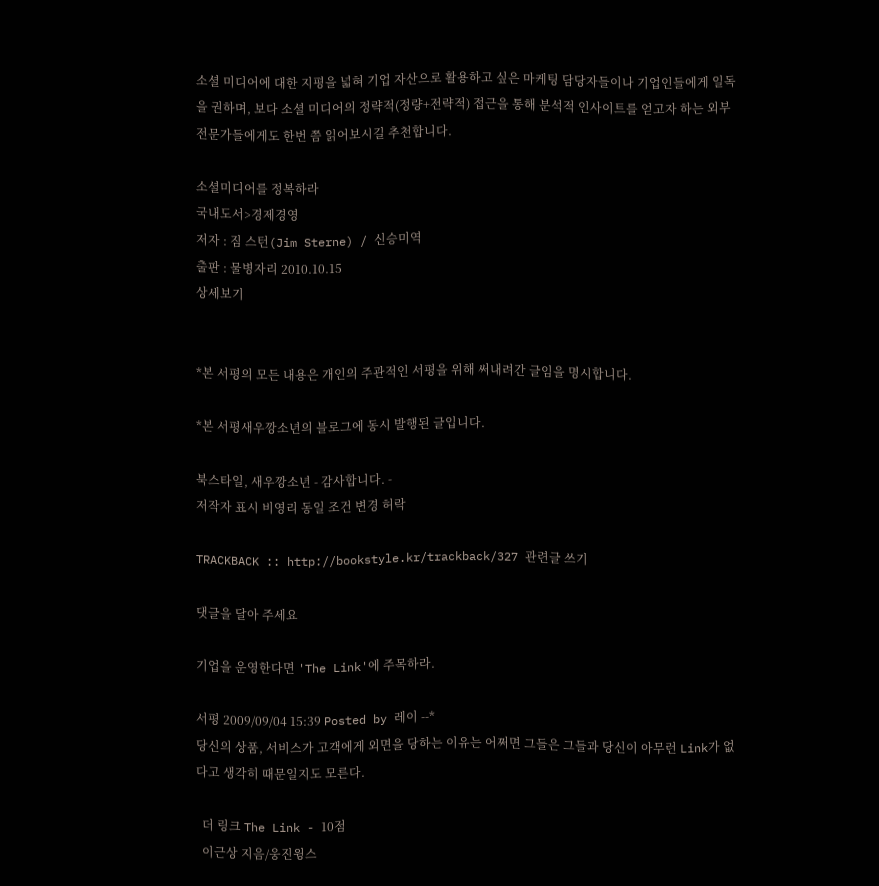소셜 미디어에 대한 지평을 넓혀 기업 자산으로 활용하고 싶은 마케팅 담당자들이나 기업인들에게 일독을 권하며, 보다 소셜 미디어의 정략적(정량+전략적) 접근을 통해 분석적 인사이트를 얻고자 하는 외부 전문가들에게도 한번 쯤 읽어보시길 추천합니다.

소셜미디어를 정복하라
국내도서>경제경영
저자 : 짐 스턴(Jim Sterne) / 신승미역
출판 : 물병자리 2010.10.15
상세보기


*본 서평의 모든 내용은 개인의 주관적인 서평을 위해 써내려간 글임을 명시합니다.

*본 서평새우깡소년의 블로그에 동시 발행된 글입니다.

북스타일, 새우깡소년 - 감사합니다. -
저작자 표시 비영리 동일 조건 변경 허락

TRACKBACK :: http://bookstyle.kr/trackback/327 관련글 쓰기

댓글을 달아 주세요

기업을 운영한다면 'The Link'에 주목하라.

서평 2009/09/04 15:39 Posted by 레이 --*
당신의 상품, 서비스가 고객에게 외면을 당하는 이유는 어쩌면 그들은 그들과 당신이 아무런 Link가 없다고 생각히 때문일지도 모른다.

  더 링크 The Link - 10점
  이근상 지음/웅진윙스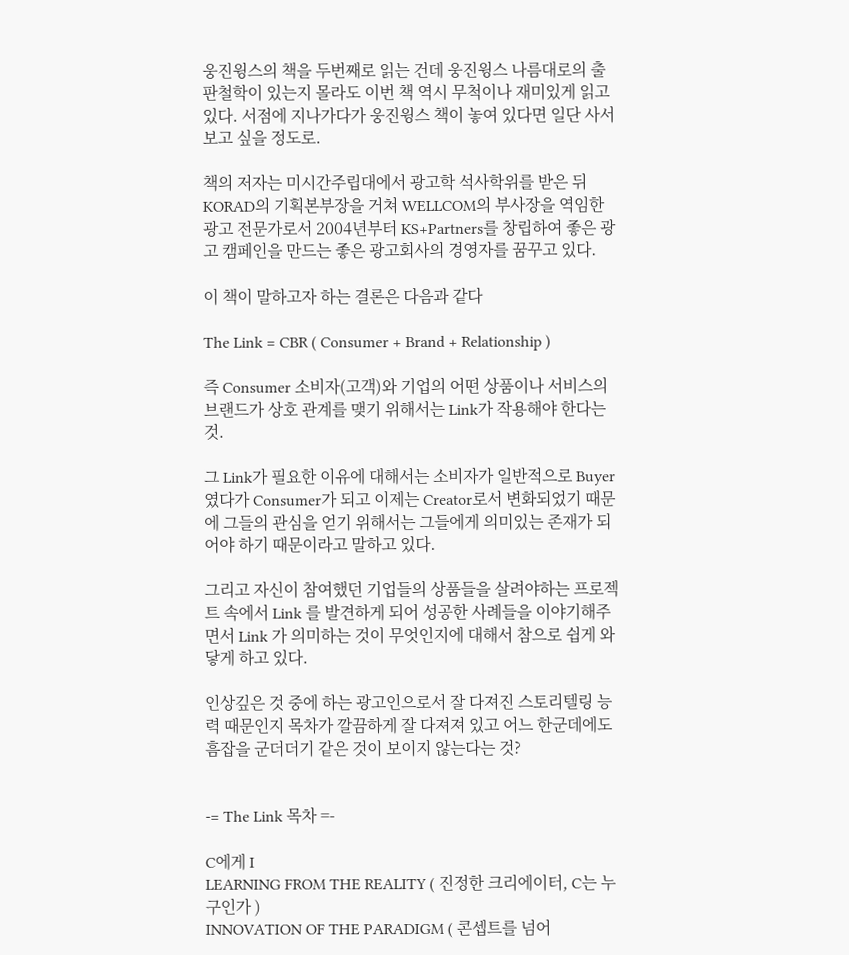웅진윙스의 책을 두번째로 읽는 건데 웅진윙스 나름대로의 출판철학이 있는지 몰라도 이번 책 역시 무척이나 재미있게 읽고 있다. 서점에 지나가다가 웅진윙스 책이 놓여 있다면 일단 사서 보고 싶을 정도로.

책의 저자는 미시간주립대에서 광고학 석사학위를 받은 뒤 KORAD의 기획본부장을 거쳐 WELLCOM의 부사장을 역임한 광고 전문가로서 2004년부터 KS+Partners를 창립하여 좋은 광고 캠페인을 만드는 좋은 광고회사의 경영자를 꿈꾸고 있다.

이 책이 말하고자 하는 결론은 다음과 같다

The Link = CBR ( Consumer + Brand + Relationship )

즉 Consumer 소비자(고객)와 기업의 어떤 상품이나 서비스의 브랜드가 상호 관계를 맺기 위해서는 Link가 작용해야 한다는 것.

그 Link가 필요한 이유에 대해서는 소비자가 일반적으로 Buyer였다가 Consumer가 되고 이제는 Creator로서 변화되었기 때문에 그들의 관심을 얻기 위해서는 그들에게 의미있는 존재가 되어야 하기 때문이라고 말하고 있다.

그리고 자신이 참여했던 기업들의 상품들을 살려야하는 프로젝트 속에서 Link 를 발견하게 되어 성공한 사례들을 이야기해주면서 Link 가 의미하는 것이 무엇인지에 대해서 참으로 쉽게 와닿게 하고 있다.

인상깊은 것 중에 하는 광고인으로서 잘 다져진 스토리텔링 능력 때문인지 목차가 깔끔하게 잘 다져져 있고 어느 한군데에도 흠잡을 군더더기 같은 것이 보이지 않는다는 것?


-= The Link 목차 =-

C에게 I
LEARNING FROM THE REALITY ( 진정한 크리에이터, C는 누구인가 )
INNOVATION OF THE PARADIGM ( 콘셉트를 넘어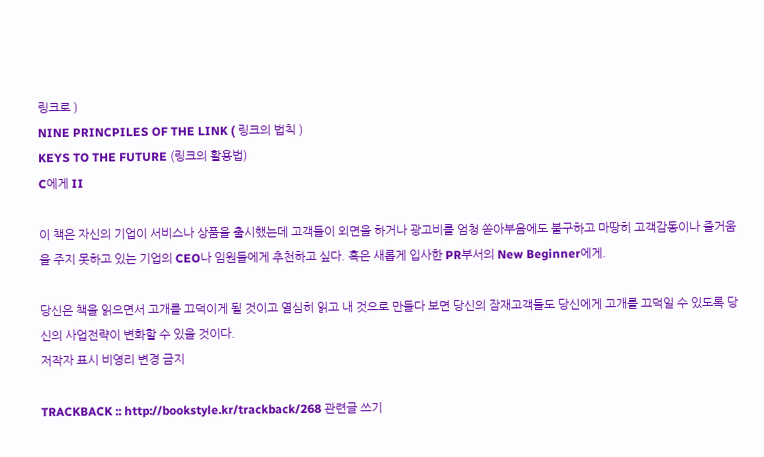링크로 )
NINE PRINCPILES OF THE LINK ( 링크의 법칙 )
KEYS TO THE FUTURE (링크의 활용법)
C에게 II

이 책은 자신의 기업이 서비스나 상품을 출시했는데 고객들이 외면을 하거나 광고비를 엄청 쏟아부음에도 불구하고 마땅히 고객감동이나 즐거움을 주지 못하고 있는 기업의 CEO나 임원들에게 추천하고 싶다. 혹은 새롭게 입사한 PR부서의 New Beginner에게.

당신은 책을 읽으면서 고개를 끄덕이게 될 것이고 열심히 읽고 내 것으로 만들다 보면 당신의 잠재고객들도 당신에게 고개를 끄덕일 수 있도록 당신의 사업전략이 변화할 수 있을 것이다.
저작자 표시 비영리 변경 금지

TRACKBACK :: http://bookstyle.kr/trackback/268 관련글 쓰기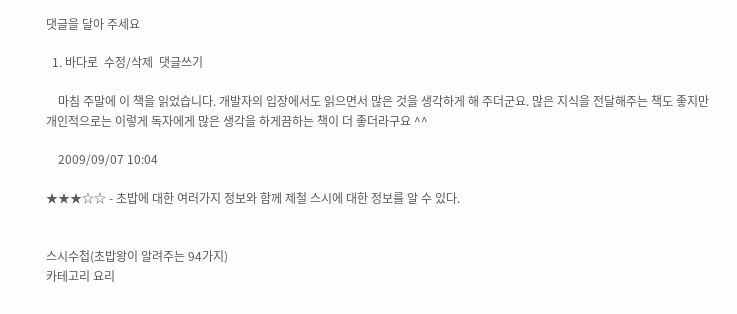댓글을 달아 주세요

  1. 바다로  수정/삭제  댓글쓰기

    마침 주말에 이 책을 읽었습니다. 개발자의 입장에서도 읽으면서 많은 것을 생각하게 해 주더군요. 많은 지식을 전달해주는 책도 좋지만 개인적으로는 이렇게 독자에게 많은 생각을 하게끔하는 책이 더 좋더라구요 ^^

    2009/09/07 10:04

★★★☆☆ - 초밥에 대한 여러가지 정보와 함께 제철 스시에 대한 정보를 알 수 있다.


스시수첩(초밥왕이 알려주는 94가지)
카테고리 요리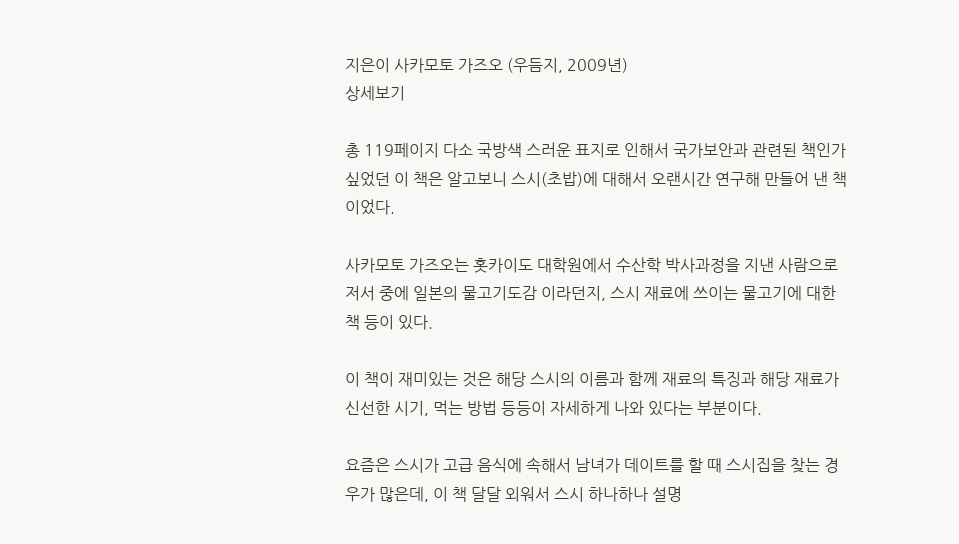지은이 사카모토 가즈오 (우듬지, 2009년)
상세보기

총 119페이지 다소 국방색 스러운 표지로 인해서 국가보안과 관련된 책인가 싶었던 이 책은 알고보니 스시(초밥)에 대해서 오랜시간 연구해 만들어 낸 책이었다.

사카모토 가즈오는 홋카이도 대학원에서 수산학 박사과정을 지낸 사람으로 저서 중에 일본의 물고기도감 이라던지, 스시 재료에 쓰이는 물고기에 대한 책 등이 있다.

이 책이 재미있는 것은 해당 스시의 이름과 함께 재료의 특징과 해당 재료가 신선한 시기, 먹는 방법 등등이 자세하게 나와 있다는 부분이다.

요즘은 스시가 고급 음식에 속해서 남녀가 데이트를 할 때 스시집을 찾는 경우가 많은데, 이 책 달달 외워서 스시 하나하나 설명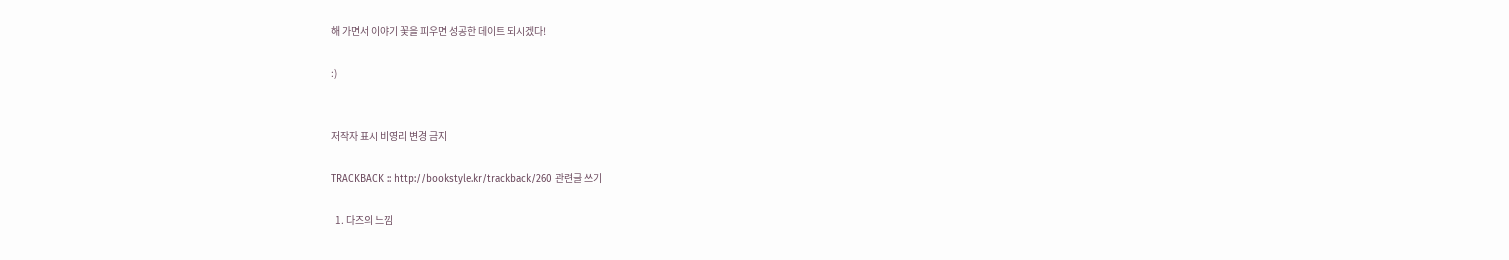해 가면서 이야기 꽃을 피우면 성공한 데이트 되시겠다!

:)


저작자 표시 비영리 변경 금지

TRACKBACK :: http://bookstyle.kr/trackback/260 관련글 쓰기

  1. 다즈의 느낌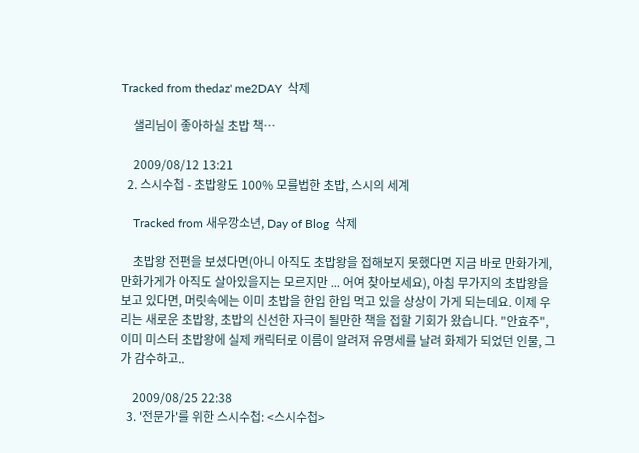Tracked from thedaz' me2DAY  삭제

    샐리님이 좋아하실 초밥 책…

    2009/08/12 13:21
  2. 스시수첩 - 초밥왕도 100% 모를법한 초밥, 스시의 세계

    Tracked from 새우깡소년, Day of Blog  삭제

    초밥왕 전편을 보셨다면(아니 아직도 초밥왕을 접해보지 못했다면 지금 바로 만화가게, 만화가게가 아직도 살아있을지는 모르지만 ... 어여 찾아보세요), 아침 무가지의 초밥왕을 보고 있다면, 머릿속에는 이미 초밥을 한입 한입 먹고 있을 상상이 가게 되는데요. 이제 우리는 새로운 초밥왕, 초밥의 신선한 자극이 될만한 책을 접할 기회가 왔습니다. "안효주", 이미 미스터 초밥왕에 실제 캐릭터로 이름이 알려져 유명세를 날려 화제가 되었던 인물, 그가 감수하고..

    2009/08/25 22:38
  3. '전문가'를 위한 스시수첩: <스시수첩>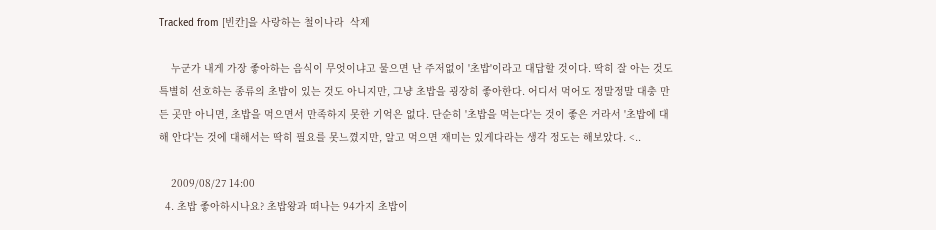Tracked from [빈칸]을 사랑하는 철이나라  삭제

    누군가 내게 가장 좋아하는 음식이 무엇이냐고 물으면 난 주저없이 '초밥'이라고 대답할 것이다. 딱히 잘 아는 것도 특별히 선호하는 종류의 초밥이 있는 것도 아니지만, 그냥 초밥을 굉장히 좋아한다. 어디서 먹어도 정말정말 대충 만든 곳만 아니면, 초밥을 먹으면서 만족하지 못한 기억은 없다. 단순히 '초밥을 먹는다'는 것이 좋은 거라서 '초밥에 대해 안다'는 것에 대해서는 딱히 필요를 못느꼈지만, 알고 먹으면 재미는 있게다라는 생각 정도는 해보았다. <..

    2009/08/27 14:00
  4. 초밥 좋아하시나요? 초밥왕과 떠나는 94가지 초밥이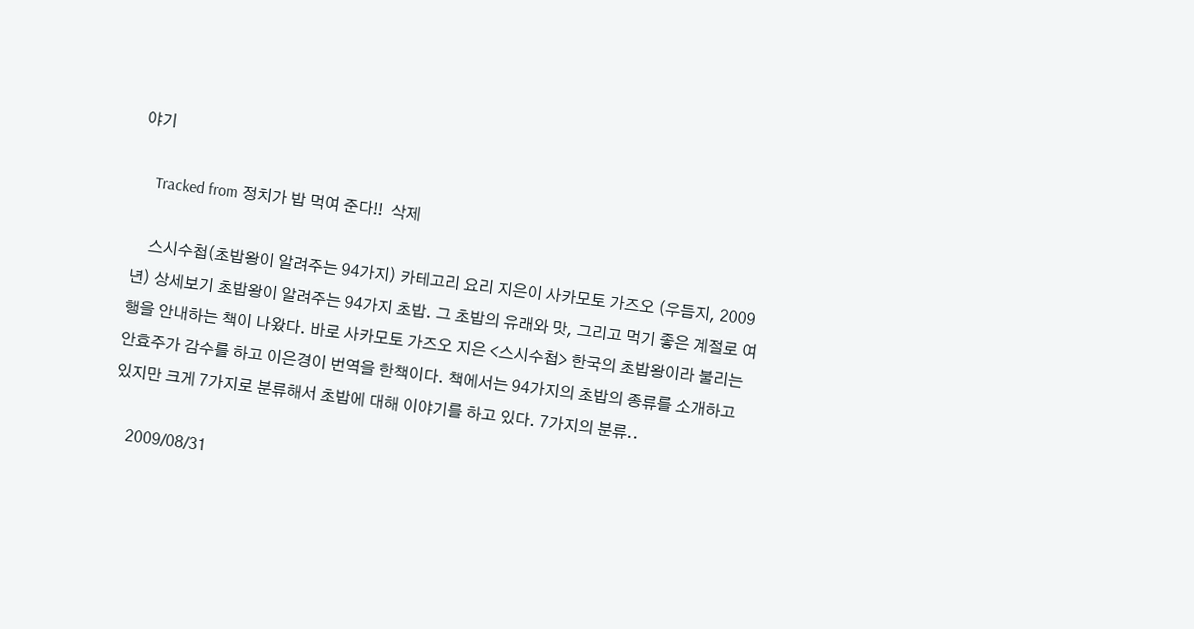야기

    Tracked from 정치가 밥 먹여 준다!!  삭제

    스시수첩(초밥왕이 알려주는 94가지) 카테고리 요리 지은이 사카모토 가즈오 (우듬지, 2009년) 상세보기 초밥왕이 알려주는 94가지 초밥. 그 초밥의 유래와 맛, 그리고 먹기 좋은 계절로 여행을 안내하는 책이 나왔다. 바로 사카모토 가즈오 지은 <스시수첩> 한국의 초밥왕이라 불리는 안효주가 감수를 하고 이은경이 번역을 한책이다. 책에서는 94가지의 초밥의 종류를 소개하고 있지만 크게 7가지로 분류해서 초밥에 대해 이야기를 하고 있다. 7가지의 분류..

    2009/08/31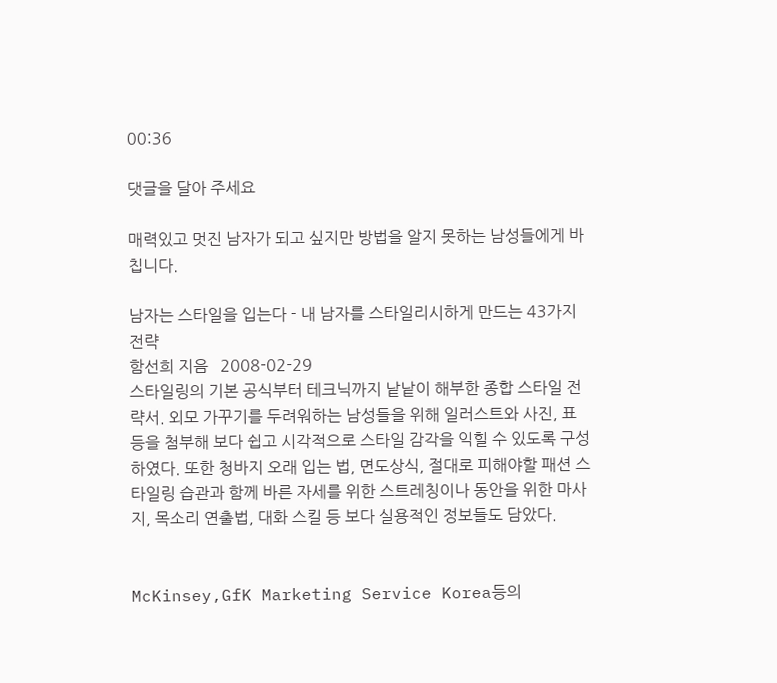00:36

댓글을 달아 주세요

매력있고 멋진 남자가 되고 싶지만 방법을 알지 못하는 남성들에게 바칩니다.

남자는 스타일을 입는다 - 내 남자를 스타일리시하게 만드는 43가지 전략
함선희 지음   2008-02-29
스타일링의 기본 공식부터 테크닉까지 낱낱이 해부한 종합 스타일 전략서. 외모 가꾸기를 두려워하는 남성들을 위해 일러스트와 사진, 표 등을 첨부해 보다 쉽고 시각적으로 스타일 감각을 익힐 수 있도록 구성하였다. 또한 청바지 오래 입는 법, 면도상식, 절대로 피해야할 패션 스타일링 습관과 함께 바른 자세를 위한 스트레칭이나 동안을 위한 마사지, 목소리 연출법, 대화 스킬 등 보다 실용적인 정보들도 담았다.


McKinsey,GfK Marketing Service Korea등의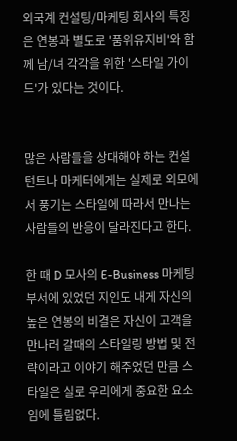외국계 컨설팅/마케팅 회사의 특징은 연봉과 별도로 '품위유지비'와 함께 남/녀 각각을 위한 '스타일 가이드'가 있다는 것이다.


많은 사람들을 상대해야 하는 컨설턴트나 마케터에게는 실제로 외모에서 풍기는 스타일에 따라서 만나는 사람들의 반응이 달라진다고 한다.

한 때 D 모사의 E-Business 마케팅 부서에 있었던 지인도 내게 자신의 높은 연봉의 비결은 자신이 고객을 만나러 갈때의 스타일링 방법 및 전략이라고 이야기 해주었던 만큼 스타일은 실로 우리에게 중요한 요소임에 틀림없다.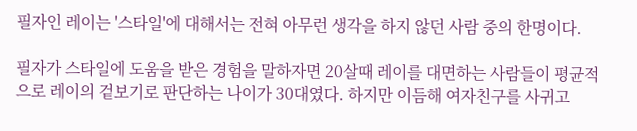필자인 레이는 '스타일'에 대해서는 전혀 아무런 생각을 하지 않던 사람 중의 한명이다.

필자가 스타일에 도움을 받은 경험을 말하자면 20살때 레이를 대면하는 사람들이 평균적으로 레이의 겉보기로 판단하는 나이가 30대였다. 하지만 이듬해 여자친구를 사귀고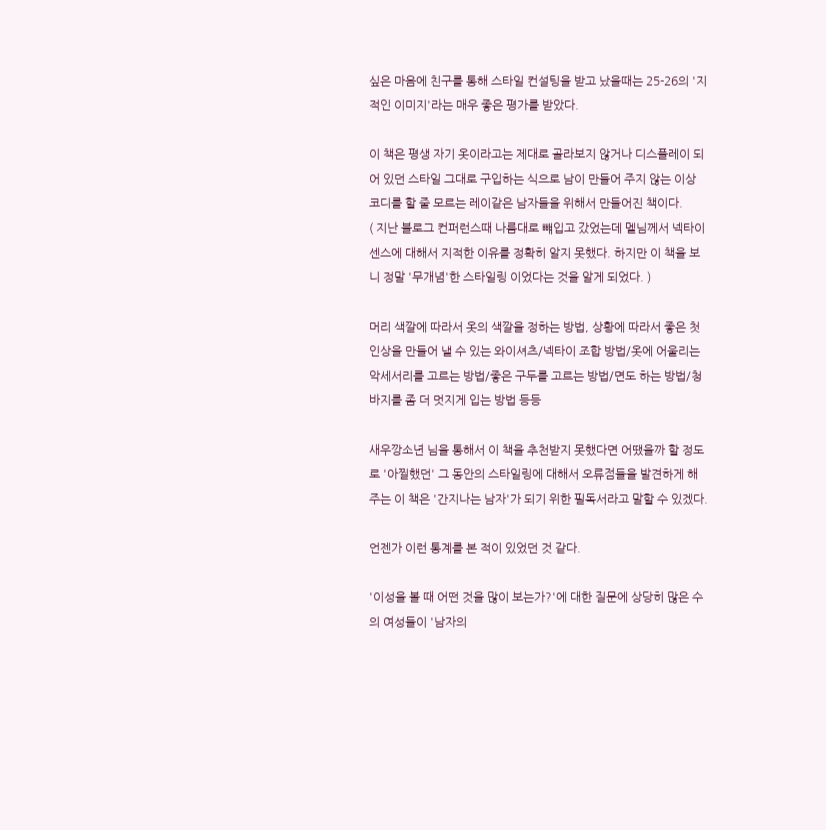싶은 마음에 친구를 통해 스타일 컨설팅을 받고 났을때는 25-26의 '지적인 이미지'라는 매우 좋은 평가를 받았다.

이 책은 평생 자기 옷이라고는 제대로 골라보지 않거나 디스플레이 되어 있던 스타일 그대로 구입하는 식으로 남이 만들어 주지 않는 이상 코디를 할 줄 모르는 레이같은 남자들을 위해서 만들어진 책이다.
( 지난 블로그 컨퍼런스때 나름대로 뺴입고 갔었는데 멜님께서 넥타이 센스에 대해서 지적한 이유를 정확히 알지 못했다. 하지만 이 책을 보니 정말 '무개념'한 스타일링 이었다는 것을 알게 되었다. )

머리 색깔에 따라서 옷의 색깔을 정하는 방법, 상황에 따라서 좋은 첫인상을 만들어 낼 수 있는 와이셔츠/넥타이 조합 방법/옷에 어울리는 악세서리를 고르는 방법/좋은 구두를 고르는 방법/면도 하는 방법/청바지를 좀 더 멋지게 입는 방법 등등

새우깡소년 님을 통해서 이 책을 추천받지 못했다면 어땠을까 할 정도로 '아찔했던' 그 동안의 스타일링에 대해서 오류점들을 발견하게 해 주는 이 책은 '간지나는 남자'가 되기 위한 필독서라고 말할 수 있겠다.

언젠가 이런 통계를 본 적이 있었던 것 같다.

'이성을 볼 때 어떤 것을 많이 보는가?'에 대한 질문에 상당히 많은 수의 여성들이 '남자의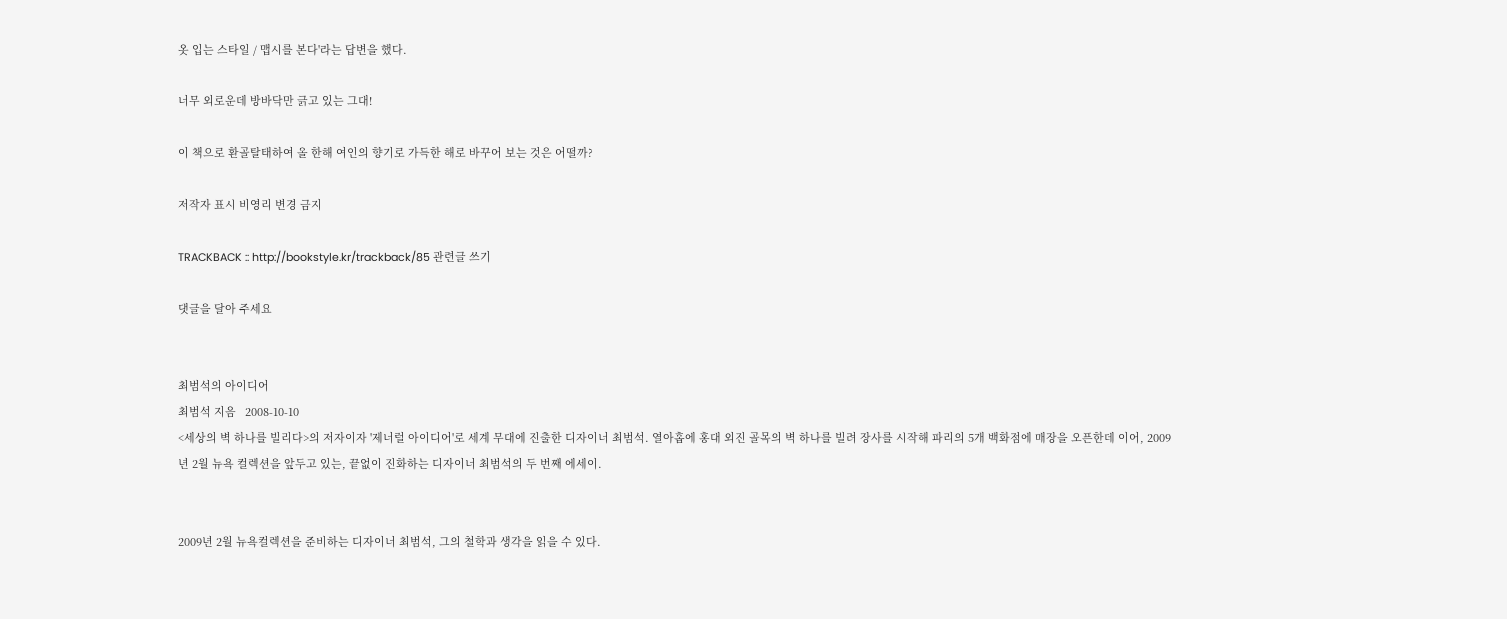옷 입는 스타일 / 맵시를 본다'라는 답변을 했다.

너무 외로운데 방바닥만 긁고 있는 그대!

이 책으로 환골탈태하여 올 한해 여인의 향기로 가득한 해로 바꾸어 보는 것은 어떨까?

저작자 표시 비영리 변경 금지

TRACKBACK :: http://bookstyle.kr/trackback/85 관련글 쓰기

댓글을 달아 주세요


최범석의 아이디어
최범석 지음   2008-10-10
<세상의 벽 하나를 빌리다>의 저자이자 '제너럴 아이디어'로 세계 무대에 진출한 디자이너 최범석. 열아홉에 홍대 외진 골목의 벽 하나를 빌려 장사를 시작해 파리의 5개 백화점에 매장을 오픈한데 이어, 2009년 2월 뉴욕 컬렉션을 앞두고 있는, 끝없이 진화하는 디자이너 최범석의 두 번째 에세이.


2009년 2월 뉴욕컬렉션을 준비하는 디자이너 최범석, 그의 철학과 생각을 읽을 수 있다.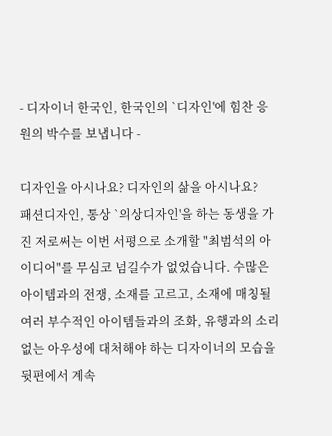- 디자이너 한국인, 한국인의 `디자인'에 힘찬 응원의 박수를 보냅니다 -

디자인을 아시나요? 디자인의 삶을 아시나요?
패션디자인, 통상 `의상디자인'을 하는 동생을 가진 저로써는 이번 서평으로 소개할 "최범석의 아이디어"를 무심코 넘길수가 없었습니다. 수많은 아이템과의 전쟁, 소재를 고르고, 소재에 매칭될 여러 부수적인 아이템들과의 조화, 유행과의 소리없는 아우성에 대처해야 하는 디자이너의 모습을 뒷편에서 계속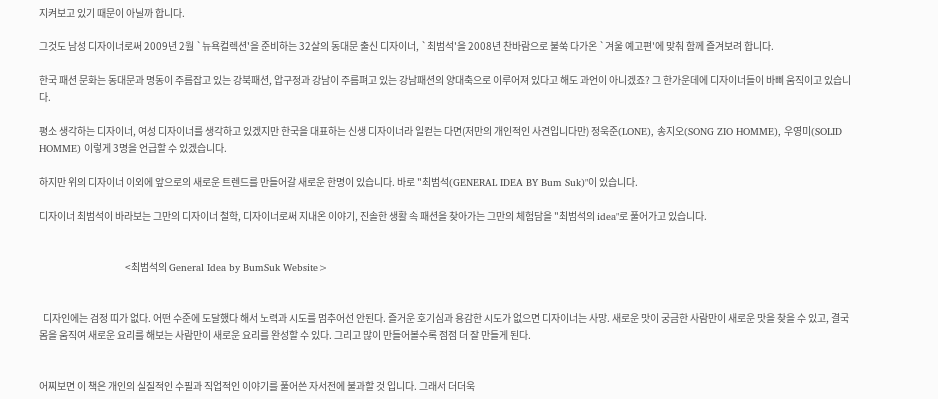지켜보고 있기 때문이 아닐까 합니다.

그것도 남성 디자이너로써 2009년 2월 `뉴욕컬렉션'을 준비하는 32살의 동대문 출신 디자이너, `최범석'을 2008년 찬바람으로 불쑥 다가온 `겨울 예고편'에 맞춰 함께 즐겨보려 합니다.

한국 패션 문화는 동대문과 명동이 주름잡고 있는 강북패션, 압구정과 강남이 주름펴고 있는 강남패션의 양대축으로 이루어져 있다고 해도 과언이 아니겠죠? 그 한가운데에 디자이너들이 바삐 움직이고 있습니다.

평소 생각하는 디자이너, 여성 디자이너를 생각하고 있겠지만 한국을 대표하는 신생 디자이너라 일컫는 다면(저만의 개인적인 사견입니다만) 정욱준(LONE), 송지오(SONG ZIO HOMME), 우영미(SOLID HOMME) 이렇게 3명을 언급할 수 있겠습니다.

하지만 위의 디자이너 이외에 앞으로의 새로운 트렌드를 만들어갈 새로운 한명이 있습니다. 바로 "최범석(GENERAL IDEA BY Bum Suk)"이 있습니다.

디자이너 최범석이 바라보는 그만의 디자이너 철학, 디자이너로써 지내온 이야기, 진솔한 생활 속 패션을 찾아가는 그만의 체험담을 "최범석의 idea"로 풀어가고 있습니다.


                                           <최범석의 General Idea by BumSuk Website>


  디자인에는 검정 띠가 없다. 어떤 수준에 도달했다 해서 노력과 시도를 멈추어선 안된다. 즐거운 호기심과 용감한 시도가 없으면 디자이너는 사망. 새로운 맛이 궁금한 사람만이 새로운 맛을 찾을 수 있고, 결국 몸을 움직여 새로운 요리를 해보는 사람만이 새로운 요리를 완성할 수 있다. 그리고 많이 만들어볼수록 점점 더 잘 만들게 된다.


어찌보면 이 책은 개인의 실질적인 수필과 직업적인 이야기를 풀어쓴 자서전에 불과할 것 입니다. 그래서 더더욱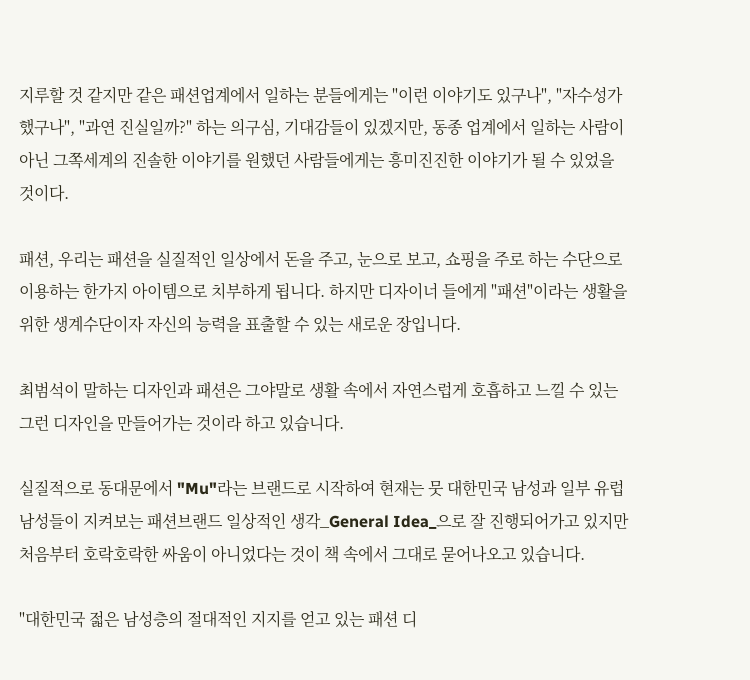지루할 것 같지만 같은 패션업계에서 일하는 분들에게는 "이런 이야기도 있구나", "자수성가 했구나", "과연 진실일까?" 하는 의구심, 기대감들이 있겠지만, 동종 업계에서 일하는 사람이 아닌 그쪽세계의 진솔한 이야기를 원했던 사람들에게는 흥미진진한 이야기가 될 수 있었을 것이다.

패션, 우리는 패션을 실질적인 일상에서 돈을 주고, 눈으로 보고, 쇼핑을 주로 하는 수단으로 이용하는 한가지 아이템으로 치부하게 됩니다. 하지만 디자이너 들에게 "패션"이라는 생활을 위한 생계수단이자 자신의 능력을 표출할 수 있는 새로운 장입니다.

최범석이 말하는 디자인과 패션은 그야말로 생활 속에서 자연스럽게 호흡하고 느낄 수 있는 그런 디자인을 만들어가는 것이라 하고 있습니다.

실질적으로 동대문에서 "Mu"라는 브랜드로 시작하여 현재는 뭇 대한민국 남성과 일부 유럽남성들이 지켜보는 패션브랜드 일상적인 생각_General Idea_으로 잘 진행되어가고 있지만 처음부터 호락호락한 싸움이 아니었다는 것이 책 속에서 그대로 묻어나오고 있습니다.

"대한민국 젋은 남성층의 절대적인 지지를 얻고 있는 패션 디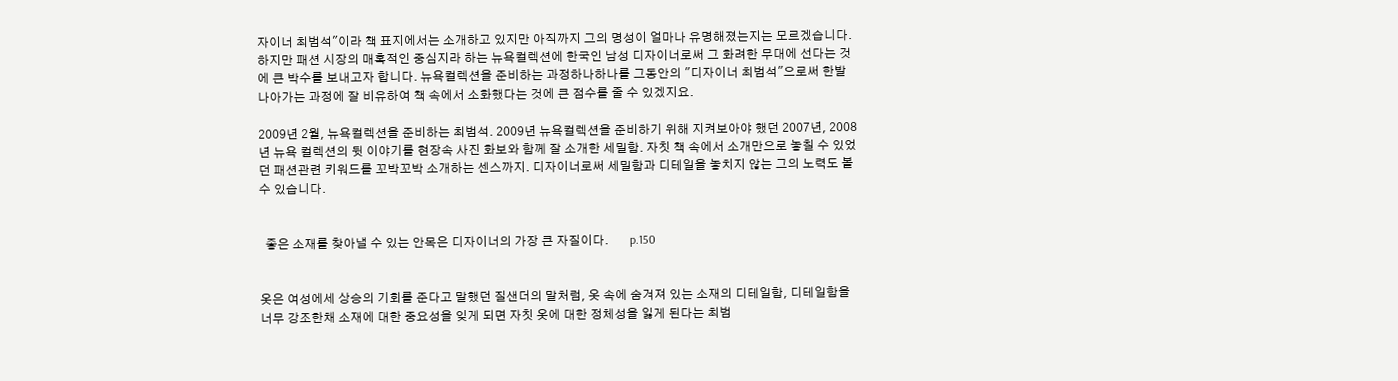자이너 최범석"이라 책 표지에서는 소개하고 있지만 아직까지 그의 명성이 얼마나 유명해졌는지는 모르겠습니다. 하지만 패션 시장의 매혹적인 중심지라 하는 뉴욕컬렉션에 한국인 남성 디자이너로써 그 화려한 무대에 선다는 것에 큰 박수를 보내고자 합니다. 뉴욕컬렉션을 준비하는 과정하나하나를 그동안의 "디자이너 최범석"으로써 한발 나아가는 과정에 잘 비유하여 책 속에서 소화했다는 것에 큰 점수를 줄 수 있겠지요.

2009년 2월, 뉴욕컬렉션을 준비하는 최범석. 2009년 뉴욕컬렉션을 준비하기 위해 지켜보아야 했던 2007년, 2008년 뉴욕 컬렉션의 뒷 이야기를 현장속 사진 화보와 함께 잘 소개한 세밀함. 자칫 책 속에서 소개만으로 놓칠 수 있었던 패션관련 키워드를 꼬박꼬박 소개하는 센스까지. 디자이너로써 세밀함과 디테일을 놓치지 않는 그의 노력도 볼 수 있습니다.


  좋은 소재를 찾아낼 수 있는 안목은 디자이너의 가장 큰 자질이다.       p.150


옷은 여성에세 상승의 기회를 준다고 말했던 질샌더의 말처럼, 옷 속에 숨겨져 있는 소재의 디테일함, 디테일함을 너무 강조한채 소재에 대한 중요성을 잊게 되면 자칫 옷에 대한 정체성을 잃게 된다는 최범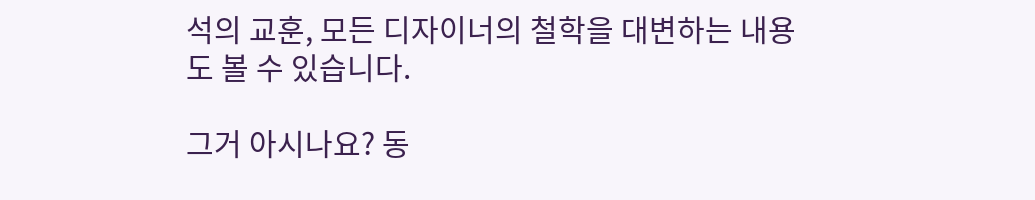석의 교훈, 모든 디자이너의 철학을 대변하는 내용도 볼 수 있습니다.

그거 아시나요? 동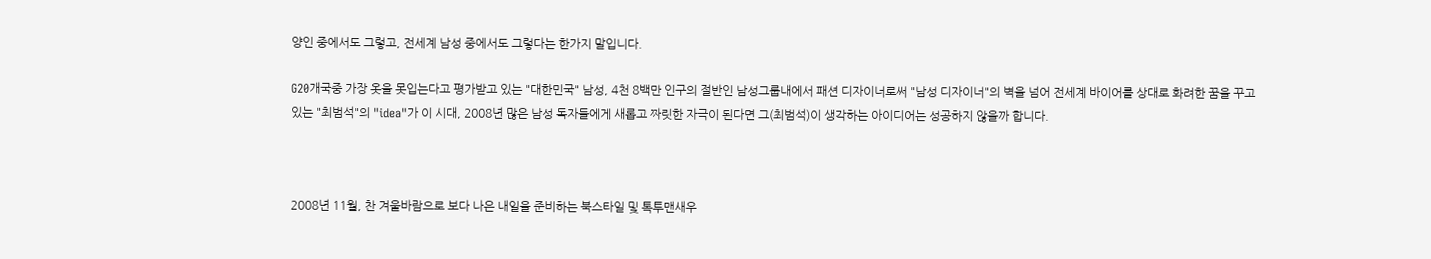양인 중에서도 그렇고, 전세계 남성 중에서도 그렇다는 한가지 말입니다.

G20개국중 가장 옷을 못입는다고 평가받고 있는 "대한민국" 남성, 4천 8백만 인구의 절반인 남성그룹내에서 패션 디자이너로써 "남성 디자이너"의 벽을 넘어 전세계 바이어를 상대로 화려한 꿈을 꾸고 있는 "최범석"의 "idea"가 이 시대, 2008년 많은 남성 독자들에게 새롭고 짜릿한 자극이 된다면 그(최범석)이 생각하는 아이디어는 성공하지 않을까 합니다.



2008년 11월, 찬 겨울바람으로 보다 나은 내일을 준비하는 북스타일 및 톡투맨새우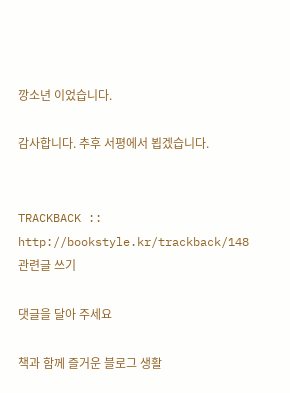깡소년 이었습니다.

감사합니다. 추후 서평에서 뵙겠습니다.


TRACKBACK :: http://bookstyle.kr/trackback/148 관련글 쓰기

댓글을 달아 주세요

책과 함께 즐거운 블로그 생활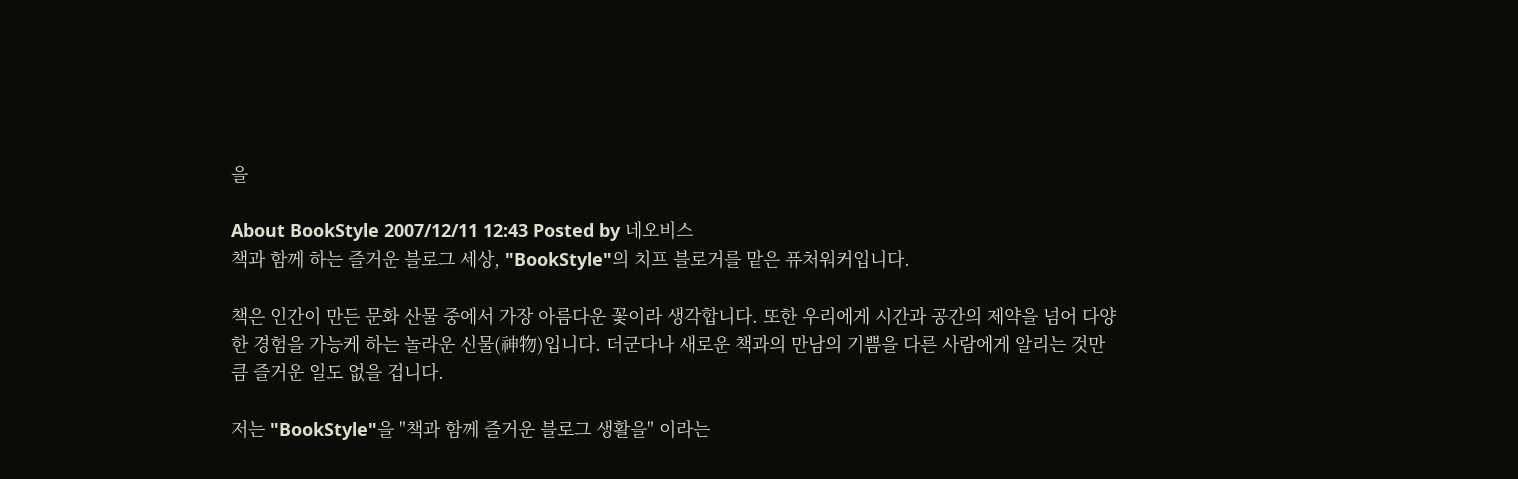을

About BookStyle 2007/12/11 12:43 Posted by 네오비스
책과 함께 하는 즐거운 블로그 세상, "BookStyle"의 치프 블로거를 맡은 퓨처워커입니다.

책은 인간이 만든 문화 산물 중에서 가장 아름다운 꽃이라 생각합니다. 또한 우리에게 시간과 공간의 제약을 넘어 다양한 경험을 가능케 하는 놀라운 신물(神物)입니다. 더군다나 새로운 책과의 만남의 기쁨을 다른 사람에게 알리는 것만큼 즐거운 일도 없을 겁니다.

저는 "BookStyle"을 "책과 함께 즐거운 블로그 생활을" 이라는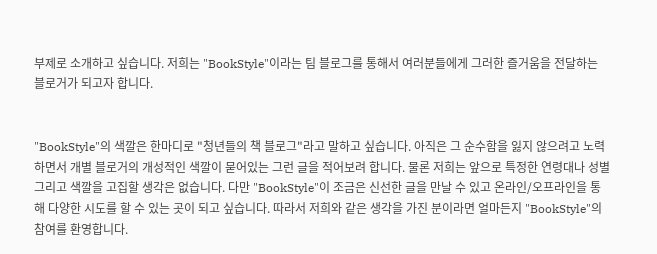부제로 소개하고 싶습니다. 저희는 "BookStyle"이라는 팀 블로그를 통해서 여러분들에게 그러한 즐거움을 전달하는 블로거가 되고자 합니다.


"BookStyle"의 색깔은 한마디로 "청년들의 책 블로그"라고 말하고 싶습니다. 아직은 그 순수함을 잃지 않으려고 노력하면서 개별 블로거의 개성적인 색깔이 묻어있는 그런 글을 적어보려 합니다. 물론 저희는 앞으로 특정한 연령대나 성별 그리고 색깔을 고집할 생각은 없습니다. 다만 "BookStyle"이 조금은 신선한 글을 만날 수 있고 온라인/오프라인을 통해 다양한 시도를 할 수 있는 곳이 되고 싶습니다. 따라서 저희와 같은 생각을 가진 분이라면 얼마든지 "BookStyle"의 참여를 환영합니다.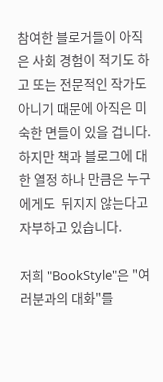참여한 블로거들이 아직은 사회 경험이 적기도 하고 또는 전문적인 작가도 아니기 때문에 아직은 미숙한 면들이 있을 겁니다. 하지만 책과 블로그에 대한 열정 하나 만큼은 누구에게도  뒤지지 않는다고 자부하고 있습니다.

저희 "BookStyle"은 "여러분과의 대화"를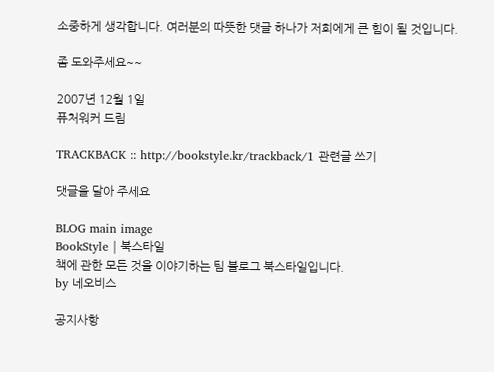소중하게 생각합니다. 여러분의 따뜻한 댓글 하나가 저희에게 큰 힘이 될 것입니다.

좀 도와주세요~~

2007년 12월 1일
퓨처워커 드림

TRACKBACK :: http://bookstyle.kr/trackback/1 관련글 쓰기

댓글을 달아 주세요

BLOG main image
BookStyle | 북스타일
책에 관한 모든 것을 이야기하는 팀 블로그 북스타일입니다.
by 네오비스

공지사항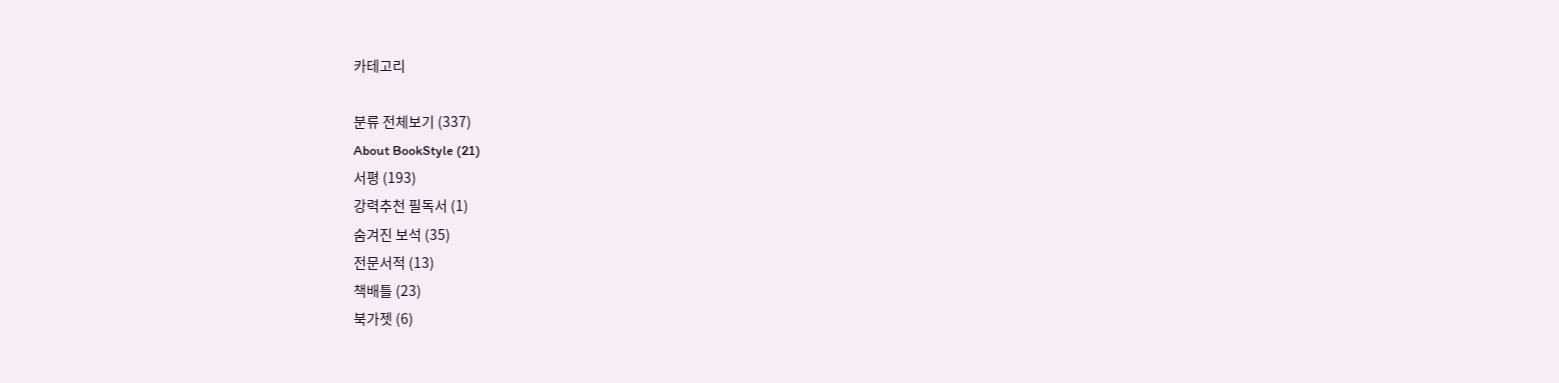카테고리

분류 전체보기 (337)
About BookStyle (21)
서평 (193)
강력추천 필독서 (1)
숨겨진 보석 (35)
전문서적 (13)
책배틀 (23)
북가젯 (6)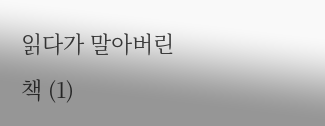읽다가 말아버린 책 (1)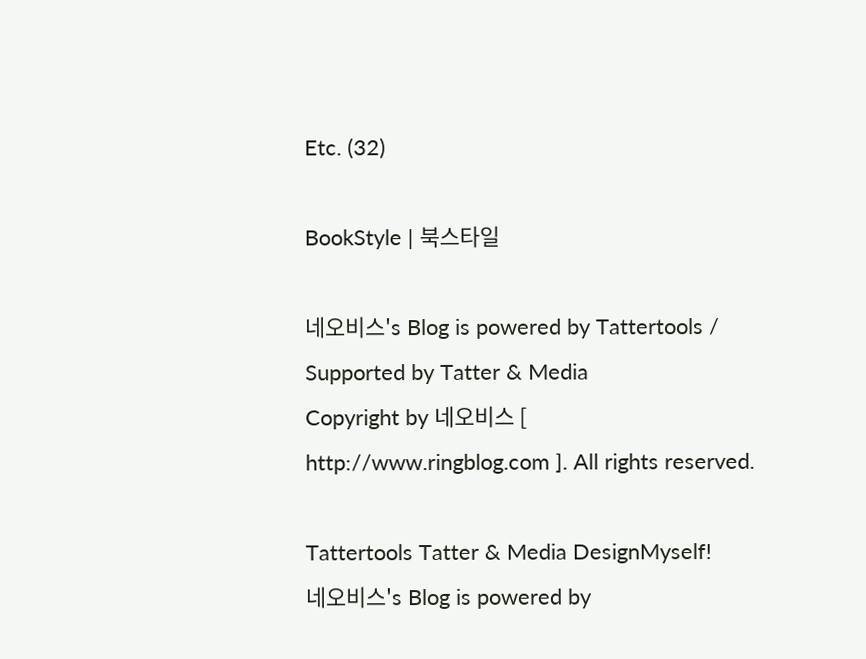Etc. (32)

BookStyle | 북스타일

네오비스's Blog is powered by Tattertools / Supported by Tatter & Media
Copyright by 네오비스 [ http://www.ringblog.com ]. All rights reserved.

Tattertools Tatter & Media DesignMyself!
네오비스's Blog is powered by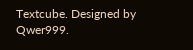Textcube. Designed by Qwer999.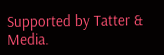Supported by Tatter & Media.